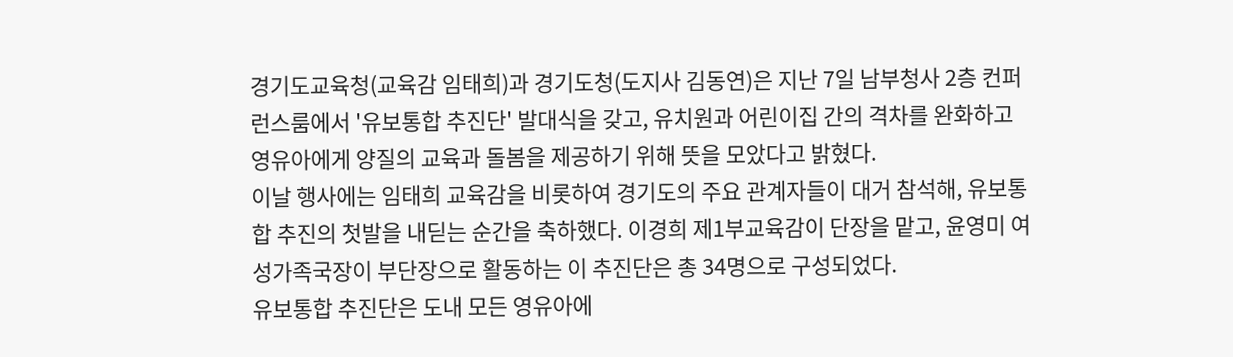경기도교육청(교육감 임태희)과 경기도청(도지사 김동연)은 지난 7일 남부청사 2층 컨퍼런스룸에서 '유보통합 추진단' 발대식을 갖고, 유치원과 어린이집 간의 격차를 완화하고 영유아에게 양질의 교육과 돌봄을 제공하기 위해 뜻을 모았다고 밝혔다.
이날 행사에는 임태희 교육감을 비롯하여 경기도의 주요 관계자들이 대거 참석해, 유보통합 추진의 첫발을 내딛는 순간을 축하했다. 이경희 제1부교육감이 단장을 맡고, 윤영미 여성가족국장이 부단장으로 활동하는 이 추진단은 총 34명으로 구성되었다.
유보통합 추진단은 도내 모든 영유아에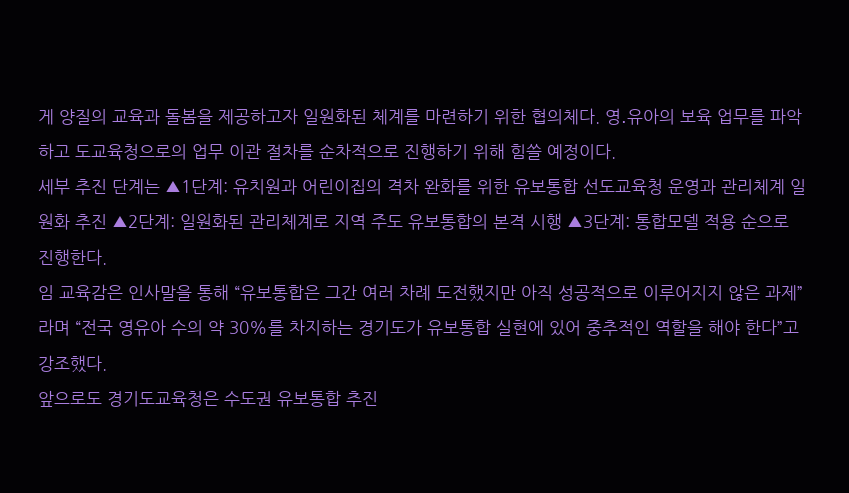게 양질의 교육과 돌봄을 제공하고자 일원화된 체계를 마련하기 위한 협의체다. 영․유아의 보육 업무를 파악하고 도교육청으로의 업무 이관 절차를 순차적으로 진행하기 위해 힘쓸 예정이다.
세부 추진 단계는 ▲1단계: 유치원과 어린이집의 격차 완화를 위한 유보통합 선도교육청 운영과 관리체계 일원화 추진 ▲2단계: 일원화된 관리체계로 지역 주도 유보통합의 본격 시행 ▲3단계: 통합모델 적용 순으로 진행한다.
임 교육감은 인사말을 통해 “유보통합은 그간 여러 차례 도전했지만 아직 성공적으로 이루어지지 않은 과제”라며 “전국 영유아 수의 약 30%를 차지하는 경기도가 유보통합 실현에 있어 중추적인 역할을 해야 한다”고 강조했다.
앞으로도 경기도교육청은 수도권 유보통합 추진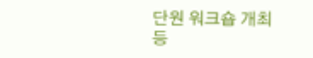단원 워크숍 개최 등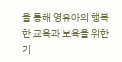을 통해 영유아의 행복한 교육과 보육을 위한 기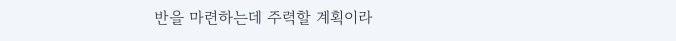반을 마련하는데 주력할 계획이라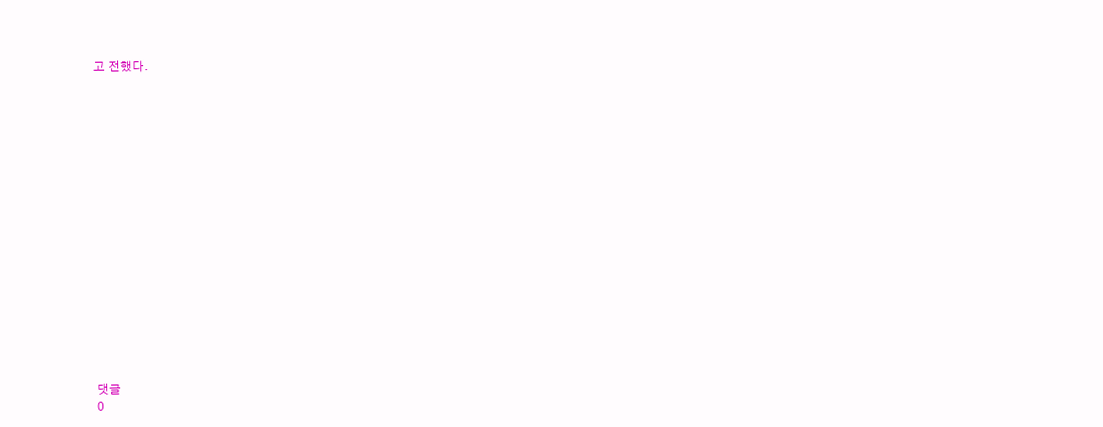고 전했다.



















댓글
0